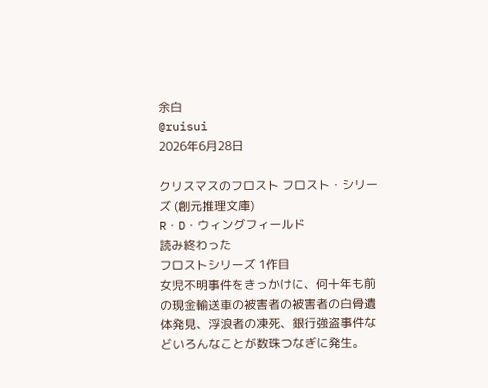余白
@ruisui
2026年6月28日

クリスマスのフロスト フロスト・シリーズ (創元推理文庫)
R・D・ウィングフィールド
読み終わった
フロストシリーズ 1作目
女児不明事件をきっかけに、何十年も前の現金輸送車の被害者の被害者の白骨遺体発見、浮浪者の凍死、銀行強盗事件などいろんなことが数珠つなぎに発生。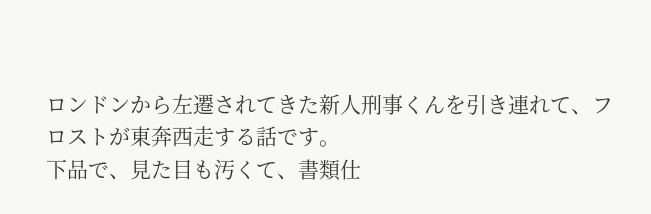ロンドンから左遷されてきた新人刑事くんを引き連れて、フロストが東奔西走する話です。
下品で、見た目も汚くて、書類仕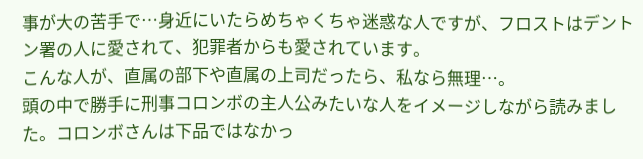事が大の苦手で…身近にいたらめちゃくちゃ迷惑な人ですが、フロストはデントン署の人に愛されて、犯罪者からも愛されています。
こんな人が、直属の部下や直属の上司だったら、私なら無理…。
頭の中で勝手に刑事コロンボの主人公みたいな人をイメージしながら読みました。コロンボさんは下品ではなかっ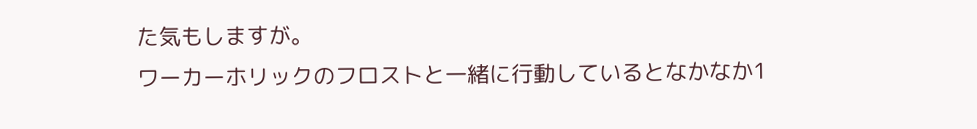た気もしますが。
ワーカーホリックのフロストと一緒に行動しているとなかなか1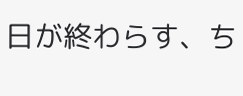日が終わらす、ち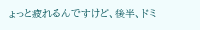ょっと疲れるんですけど、後半、ドミ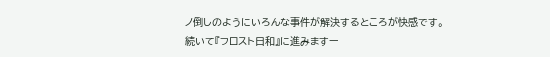ノ倒しのようにいろんな事件が解決するところが快感です。
続いて『フロスト日和』に進みますー